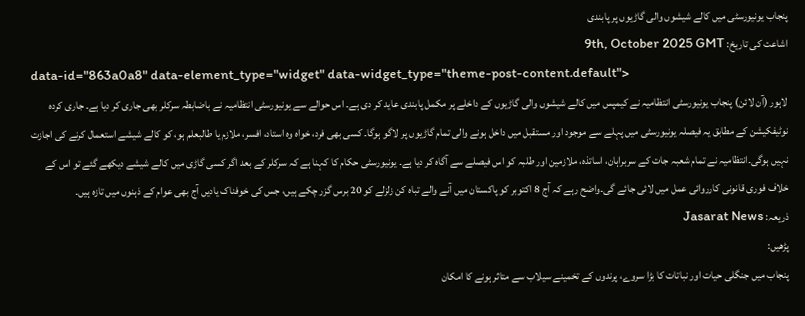پنجاب یونیورسٹی میں کالے شیشوں والی گاڑیوں پر پابندی
اشاعت کی تاریخ: 9th, October 2025 GMT
data-id="863a0a8" data-element_type="widget" data-widget_type="theme-post-content.default">
لاہور (آن لائن) پنجاب یونیورسٹی انتظامیہ نے کیمپس میں کالے شیشوں والی گاڑیوں کے داخلے پر مکمل پابندی عاید کر دی ہے۔ اس حوالے سے یونیورسٹی انتظامیہ نے باضابطہ سرکلر بھی جاری کر دیا ہے۔ جاری کردہ نوٹیفکیشن کے مطابق یہ فیصلہ یونیورسٹی میں پہلے سے موجود اور مستقبل میں داخل ہونے والی تمام گاڑیوں پر لاگو ہوگا۔ کسی بھی فرد، خواہ وہ استاد، افسر، ملازم یا طالبعلم ہو، کو کالے شیشے استعمال کرنے کی اجازت نہیں ہوگی۔انتظامیہ نے تمام شعبہ جات کے سربراہان، اساتذہ، ملازمین اور طلبہ کو اس فیصلے سے آگاہ کر دیا ہے۔ یونیورسٹی حکام کا کہنا ہے کہ سرکلر کے بعد اگر کسی گاڑی میں کالے شیشے دیکھے گئے تو اس کے خلاف فوری قانونی کارروائی عمل میں لائی جائے گی۔واضح رہے کہ آج 8 اکتوبر کو پاکستان میں آنے والے تباہ کن زلزلے کو 20 برس گزر چکے ہیں، جس کی خوفناک یادیں آج بھی عوام کے ذہنوں میں تازہ ہیں۔
ذریعہ: Jasarat News
پڑھیں:
پنجاب میں جنگلی حیات اور نباتات کا بڑا سروے، پرندوں کے تخمینے سیلاب سے متاثر ہونے کا امکان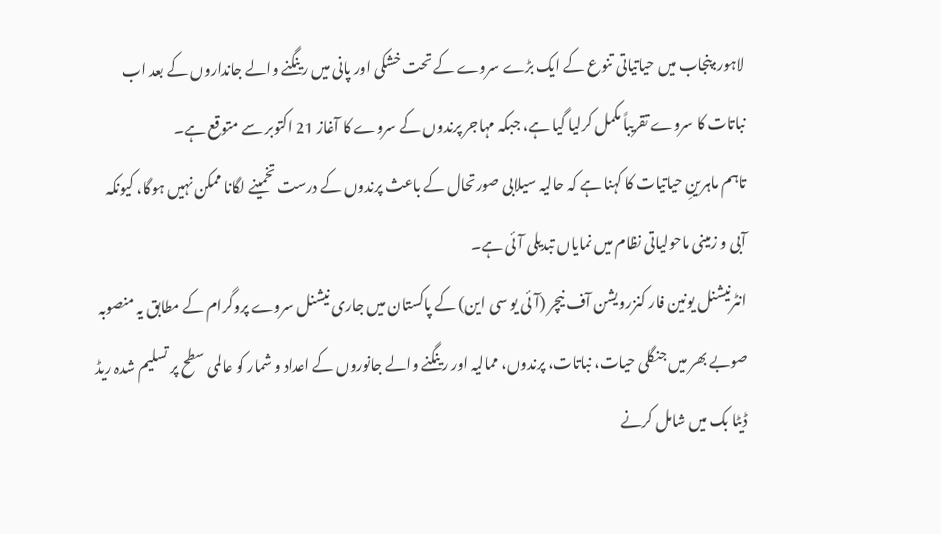لاہور:پنجاب میں حیاتیاتی تنوع کے ایک بڑے سروے کے تحت خشکی اور پانی میں رینگنے والے جانداروں کے بعد اب نباتات کا سروے تقریباً مکمل کرلیا گیا ہے، جبکہ مہاجر پرندوں کے سروے کا آغاز 21 اکتوبر سے متوقع ہے۔
تاہم ماہرینِ حیاتیات کا کہنا ہے کہ حالیہ سیلابی صورتحال کے باعث پرندوں کے درست تخمینے لگانا ممکن نہیں ہوگا، کیونکہ آبی و زمینی ماحولیاتی نظام میں نمایاں تبدیلی آئی ہے۔
انٹرنیشنل یونین فار کنزرویشن آف نیچر (آئی یو سی این) کے پاکستان میں جاری نیشنل سروے پروگرام کے مطابق یہ منصوبہ صوبے بھر میں جنگلی حیات، نباتات، پرندوں، ممالیہ اور رینگنے والے جانوروں کے اعداد و شمار کو عالمی سطح پر تسلیم شدہ ریڈ ڈیٹا بک میں شامل کرنے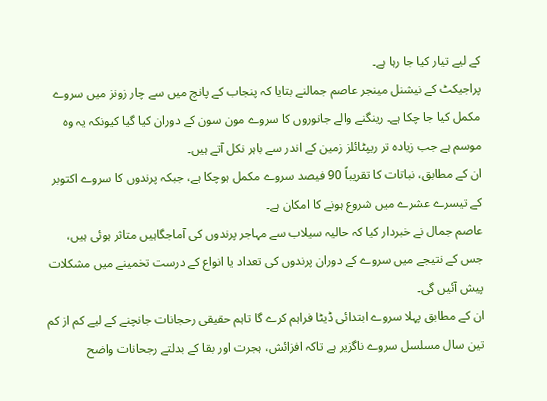کے لیے تیار کیا جا رہا ہے۔
پراجیکٹ کے نیشنل مینجر عاصم جمالنے بتایا کہ پنجاب کے پانچ میں سے چار زونز میں سروے مکمل کیا جا چکا ہے۔ رینگنے والے جانوروں کا سروے مون سون کے دوران کیا گیا کیونکہ یہ وہ موسم ہے جب زیادہ تر ریپٹائلز زمین کے اندر سے باہر نکل آتے ہیں۔
ان کے مطابق، نباتات کا تقریباً 90 فیصد سروے مکمل ہوچکا ہے، جبکہ پرندوں کا سروے اکتوبر کے تیسرے عشرے میں شروع ہونے کا امکان ہے۔
عاصم جمال نے خبردار کیا کہ حالیہ سیلاب سے مہاجر پرندوں کی آماجگاہیں متاثر ہوئی ہیں، جس کے نتیجے میں سروے کے دوران پرندوں کی تعداد یا انواع کے درست تخمینے میں مشکلات پیش آئیں گی۔
ان کے مطابق پہلا سروے ابتدائی ڈیٹا فراہم کرے گا تاہم حقیقی رحجانات جانچنے کے لیے کم از کم تین سال مسلسل سروے ناگزیر ہے تاکہ افزائش، ہجرت اور بقا کے بدلتے رجحانات واضح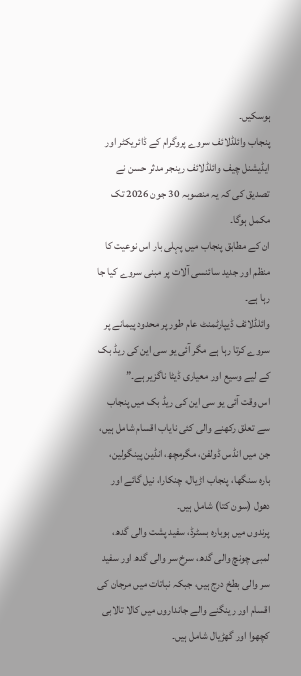ہوسکیں۔
پنجاب وائلڈلائف سروے پروگرام کے ڈائریکٹر اور ایڈیشنل چیف وائلڈلائف رینجر مدثر حسن نے تصدیق کی کہ یہ منصوبہ 30 جون 2026 تک مکمل ہوگا۔
ان کے مطابق پنجاب میں پہلی بار اس نوعیت کا منظم اور جدید سائنسی آلات پر مبنی سروے کیا جا رہا ہے۔
وائلڈلائف ڈیپارٹمنٹ عام طور پر محدود پیمانے پر سروے کرتا رہا ہے مگر آئی یو سی این کی ریڈ بک کے لیے وسیع اور معیاری ڈیٹا ناگزیر ہے۔”
اس وقت آئی یو سی این کی ریڈ بک میں پنجاب سے تعلق رکھنے والی کئی نایاب اقسام شامل ہیں، جن میں انڈس ڈولفن، مگرمچھ، انڈین پینگولین، بارہ سنگھا، پنجاب اڑیال، چنکارا، نیل گائے اور دھول (سون کتا) شامل ہیں۔
پرندوں میں ہوبارہ بسٹرڈ، سفید پشت والی گدھ، لمبی چونچ والی گدھ، سرخ سر والی گدھ اور سفید سر والی بطخ درج ہیں، جبکہ نباتات میں مرجان کی اقسام اور رینگنے والے جانداروں میں کالا تالابی کچھوا اور گھڑیال شامل ہیں۔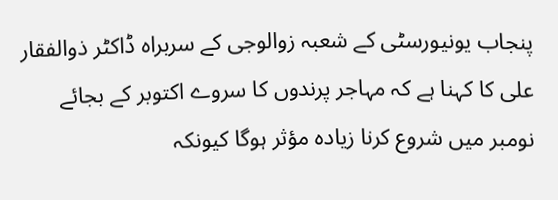پنجاب یونیورسٹی کے شعبہ زوالوجی کے سربراہ ڈاکٹر ذوالفقار علی کا کہنا ہے کہ مہاجر پرندوں کا سروے اکتوبر کے بجائے نومبر میں شروع کرنا زیادہ مؤثر ہوگا کیونکہ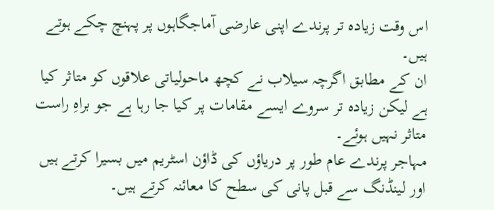اس وقت زیادہ تر پرندے اپنی عارضی آماجگاہوں پر پہنچ چکے ہوتے ہیں۔
ان کے مطابق اگرچہ سیلاب نے کچھ ماحولیاتی علاقوں کو متاثر کیا ہے لیکن زیادہ تر سروے ایسے مقامات پر کیا جا رہا ہے جو براہِ راست متاثر نہیں ہوئے۔
مہاجر پرندے عام طور پر دریاؤں کی ڈاؤن اسٹریم میں بسیرا کرتے ہیں اور لینڈنگ سے قبل پانی کی سطح کا معائنہ کرتے ہیں۔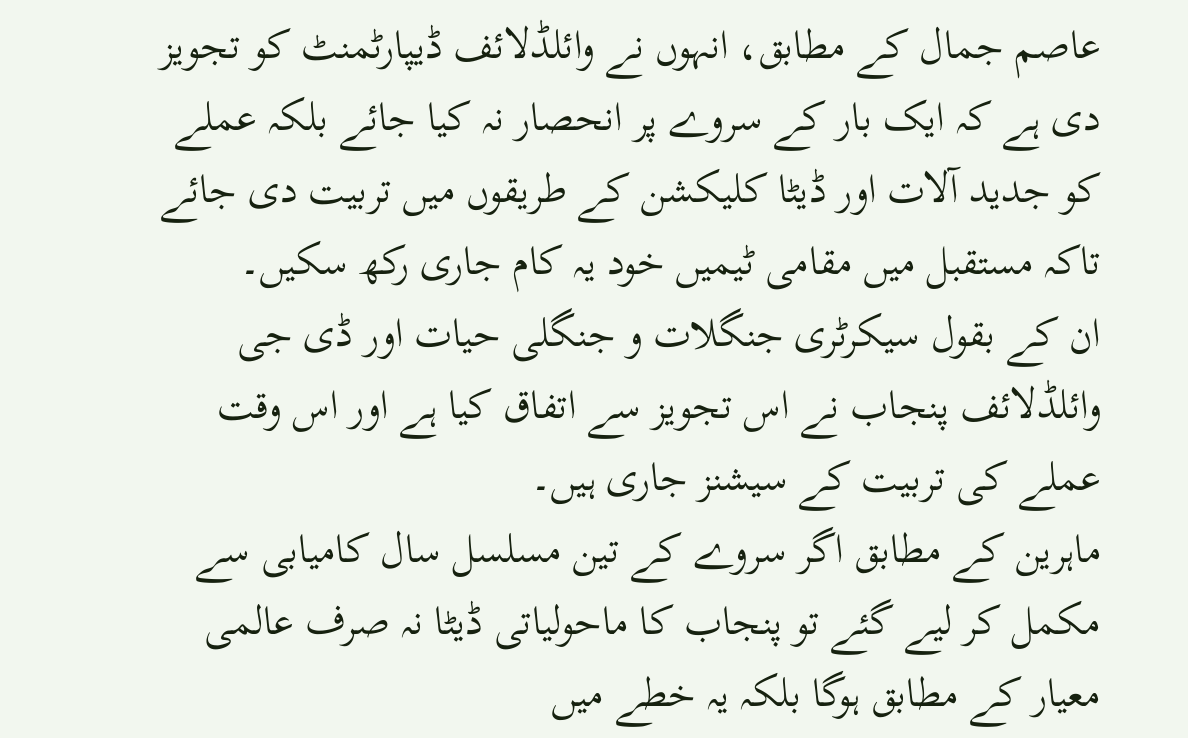عاصم جمال کے مطابق، انہوں نے وائلڈلائف ڈیپارٹمنٹ کو تجویز دی ہے کہ ایک بار کے سروے پر انحصار نہ کیا جائے بلکہ عملے کو جدید آلات اور ڈیٹا کلیکشن کے طریقوں میں تربیت دی جائے تاکہ مستقبل میں مقامی ٹیمیں خود یہ کام جاری رکھ سکیں۔
ان کے بقول سیکرٹری جنگلات و جنگلی حیات اور ڈی جی وائلڈلائف پنجاب نے اس تجویز سے اتفاق کیا ہے اور اس وقت عملے کی تربیت کے سیشنز جاری ہیں۔
ماہرین کے مطابق اگر سروے کے تین مسلسل سال کامیابی سے مکمل کر لیے گئے تو پنجاب کا ماحولیاتی ڈیٹا نہ صرف عالمی معیار کے مطابق ہوگا بلکہ یہ خطے میں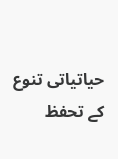حیاتیاتی تنوع کے تحفظ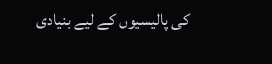کی پالیسیوں کے لیے بنیادی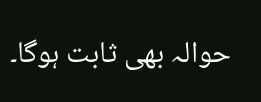حوالہ بھی ثابت ہوگا۔